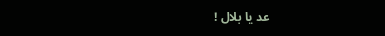عد يا بلال !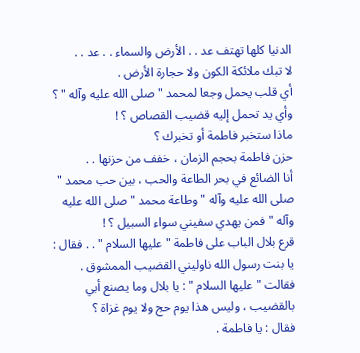الدنيا كلها تهتف عد . . الأرض والسماء . . عد . .
لا تبك ملائكة الكون ولا حجارة الأرض .
أي قلب يحمل وجعا لمحمد " صلى الله عليه وآله " ؟
وأي يد تحمل إليه قضيب القصاص ؟ !
ماذا ستخبر فاطمة أو تخبرك ؟
حزن فاطمة بحجم الزمان ، خفف من حزنها . .
أنا الضائع في بحر الطاعة والحب ، بين حب محمد " صلى الله عليه وآله " وطاعة محمد " صلى الله عليه وآله " فمن يهدي سفيني سواء السبيل ؟ !
قرع بلال الباب على فاطمة " عليها السلام " . . فقال : يا بنت رسول الله ناوليني القضيب الممشوق .
فقالت " عليها السلام " : يا بلال وما يصنع أبي بالقضيب ، وليس هذا يوم حج ولا يوم غزاة ؟
فقال : يا فاطمة .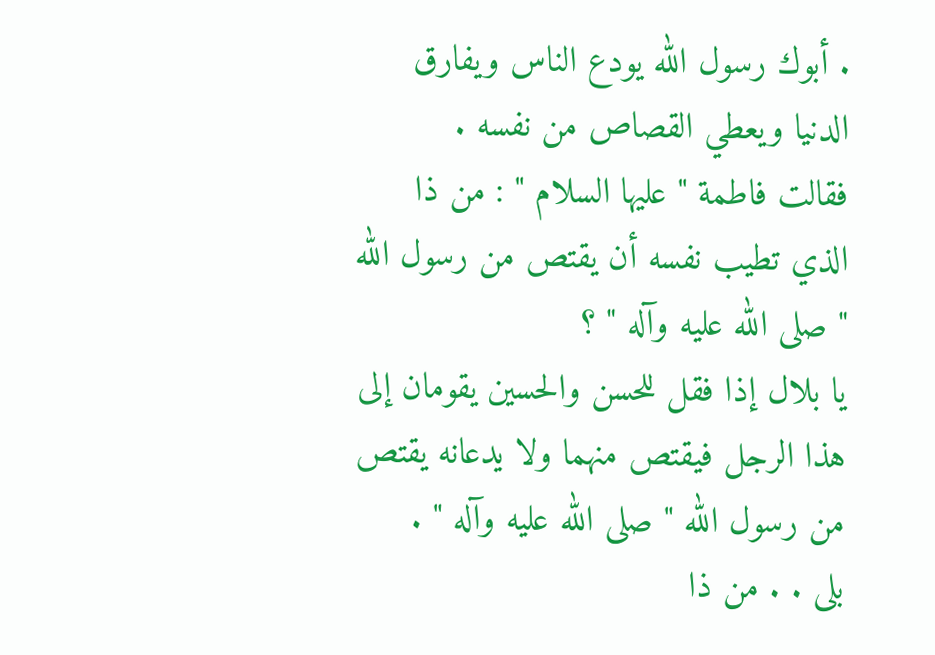. أبوك رسول الله يودع الناس ويفارق الدنيا ويعطي القصاص من نفسه .
فقالت فاطمة " عليها السلام " : من ذا الذي تطيب نفسه أن يقتص من رسول الله " صلى الله عليه وآله " ؟
يا بلال إذا فقل للحسن والحسين يقومان إلى هذا الرجل فيقتص منهما ولا يدعانه يقتص من رسول الله " صلى الله عليه وآله " .
بلى . . من ذا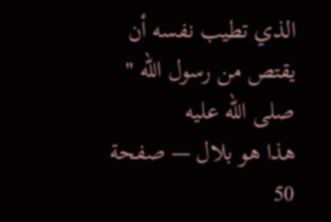الذي تطيب نفسه أن يقتص من رسول الله " صلى الله عليه
هذا هو بلال — صفحة 50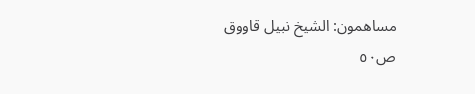مساهمون: الشيخ نبيل قاووق
ص٥٠